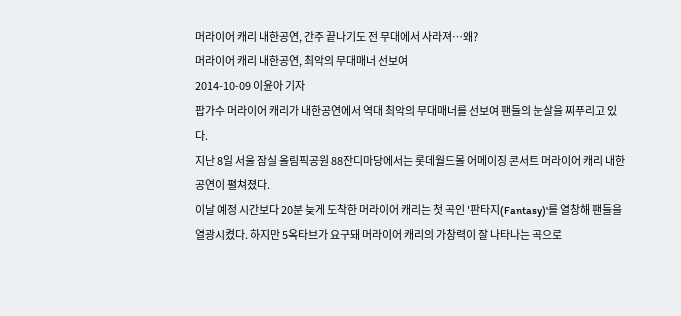머라이어 캐리 내한공연, 간주 끝나기도 전 무대에서 사라져…왜?
머라이어 캐리 내한공연, 최악의 무대매너 선보여
2014-10-09 이윤아 기자
팝가수 머라이어 캐리가 내한공연에서 역대 최악의 무대매너를 선보여 팬들의 눈살을 찌푸리고 있다.
지난 8일 서울 잠실 올림픽공원 88잔디마당에서는 롯데월드몰 어메이징 콘서트 머라이어 캐리 내한공연이 펼쳐졌다.
이날 예정 시간보다 20분 늦게 도착한 머라이어 캐리는 첫 곡인 '판타지(Fantasy)'를 열창해 팬들을 열광시켰다. 하지만 5옥타브가 요구돼 머라이어 캐리의 가창력이 잘 나타나는 곡으로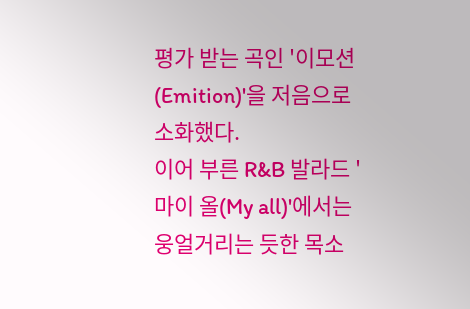평가 받는 곡인 '이모션(Emition)'을 저음으로 소화했다.
이어 부른 R&B 발라드 '마이 올(My all)'에서는 웅얼거리는 듯한 목소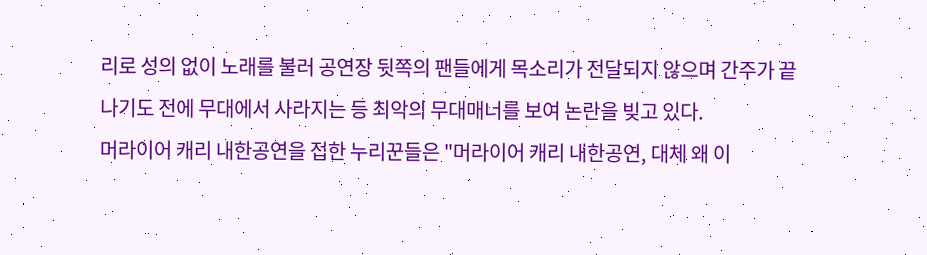리로 성의 없이 노래를 불러 공연장 뒷쪽의 팬들에게 목소리가 전달되지 않으며 간주가 끝나기도 전에 무대에서 사라지는 등 최악의 무대매너를 보여 논란을 빚고 있다.
머라이어 캐리 내한공연을 접한 누리꾼들은 "머라이어 캐리 내한공연, 대체 왜 이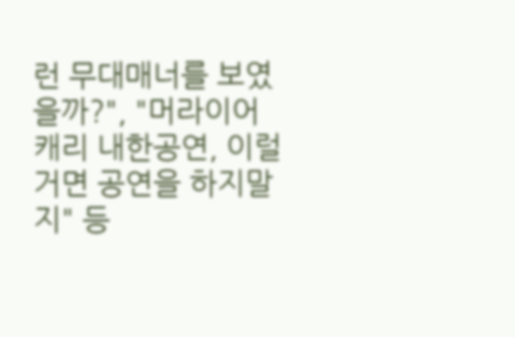런 무대매너를 보였을까?", "머라이어 캐리 내한공연, 이럴거면 공연을 하지말지" 등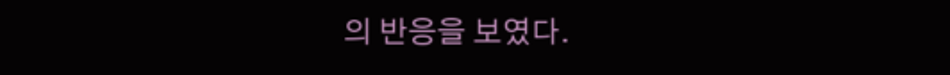의 반응을 보였다.